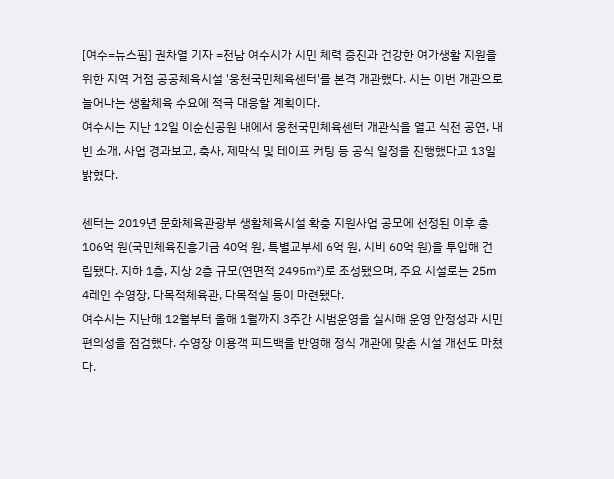[여수=뉴스핌] 권차열 기자 =전남 여수시가 시민 체력 증진과 건강한 여가생활 지원을 위한 지역 거점 공공체육시설 '웅천국민체육센터'를 본격 개관했다. 시는 이번 개관으로 늘어나는 생활체육 수요에 적극 대응할 계획이다.
여수시는 지난 12일 이순신공원 내에서 웅천국민체육센터 개관식을 열고 식전 공연, 내빈 소개, 사업 경과보고, 축사, 제막식 및 테이프 커팅 등 공식 일정을 진행했다고 13일 밝혔다.

센터는 2019년 문화체육관광부 생활체육시설 확충 지원사업 공모에 선정된 이후 총 106억 원(국민체육진흥기금 40억 원, 특별교부세 6억 원, 시비 60억 원)을 투입해 건립됐다. 지하 1층, 지상 2층 규모(연면적 2495㎡)로 조성됐으며, 주요 시설로는 25m 4레인 수영장, 다목적체육관, 다목적실 등이 마련됐다.
여수시는 지난해 12월부터 올해 1월까지 3주간 시범운영을 실시해 운영 안정성과 시민 편의성을 점검했다. 수영장 이용객 피드백을 반영해 정식 개관에 맞춘 시설 개선도 마쳤다.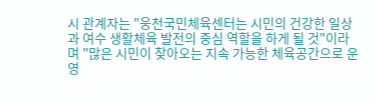시 관계자는 "웅천국민체육센터는 시민의 건강한 일상과 여수 생활체육 발전의 중심 역할을 하게 될 것"이라며 "많은 시민이 찾아오는 지속 가능한 체육공간으로 운영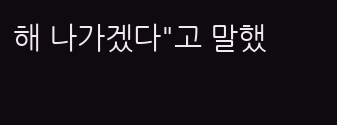해 나가겠다"고 말했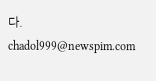다.
chadol999@newspim.com